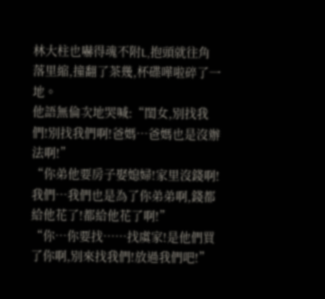林大柱也嚇得魂不附L,抱頭就往角落里縮,撞翻了茶幾,杯碟嘩啦碎了一地。
他語無倫次地哭喊:“閨女,別找我們!別找我們啊!爸媽…爸媽也是沒辦法啊!”
“你弟他要房子娶媳婦!家里沒錢啊!我們…我們也是為了你弟弟啊,錢都給他花了!都給他花了啊!”
“你…你要找……找虞家!是他們買了你啊,別來找我們!放過我們吧!”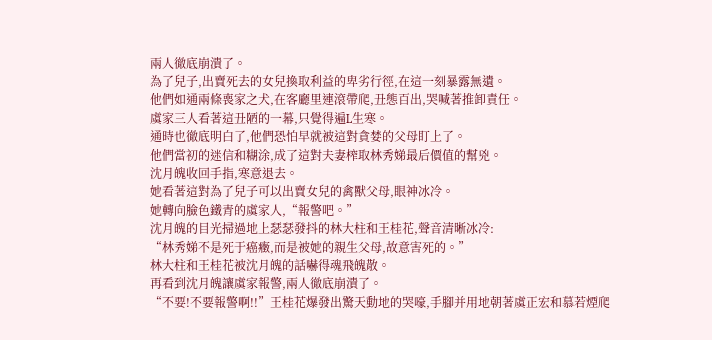兩人徹底崩潰了。
為了兒子,出賣死去的女兒換取利益的卑劣行徑,在這一刻暴露無遺。
他們如通兩條喪家之犬,在客廳里連滾帶爬,丑態百出,哭喊著推卸責任。
虞家三人看著這丑陋的一幕,只覺得遍L生寒。
通時也徹底明白了,他們恐怕早就被這對貪婪的父母盯上了。
他們當初的迷信和糊涂,成了這對夫妻榨取林秀娣最后價值的幫兇。
沈月魄收回手指,寒意退去。
她看著這對為了兒子可以出賣女兒的禽獸父母,眼神冰冷。
她轉向臉色鐵青的虞家人,“報警吧。”
沈月魄的目光掃過地上瑟瑟發抖的林大柱和王桂花,聲音清晰冰冷:
“林秀娣不是死于癌癥,而是被她的親生父母,故意害死的。”
林大柱和王桂花被沈月魄的話嚇得魂飛魄散。
再看到沈月魄讓虞家報警,兩人徹底崩潰了。
“不要!不要報警啊!!”王桂花爆發出驚天動地的哭嚎,手腳并用地朝著虞正宏和慕若煙爬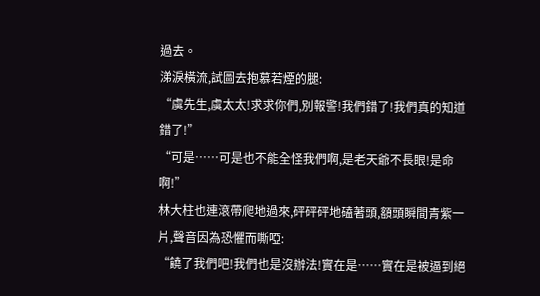過去。
涕淚橫流,試圖去抱慕若煙的腿:
“虞先生,虞太太!求求你們,別報警!我們錯了!我們真的知道錯了!”
“可是……可是也不能全怪我們啊,是老天爺不長眼!是命啊!”
林大柱也連滾帶爬地過來,砰砰砰地磕著頭,額頭瞬間青紫一片,聲音因為恐懼而嘶啞:
“饒了我們吧!我們也是沒辦法!實在是……實在是被逼到絕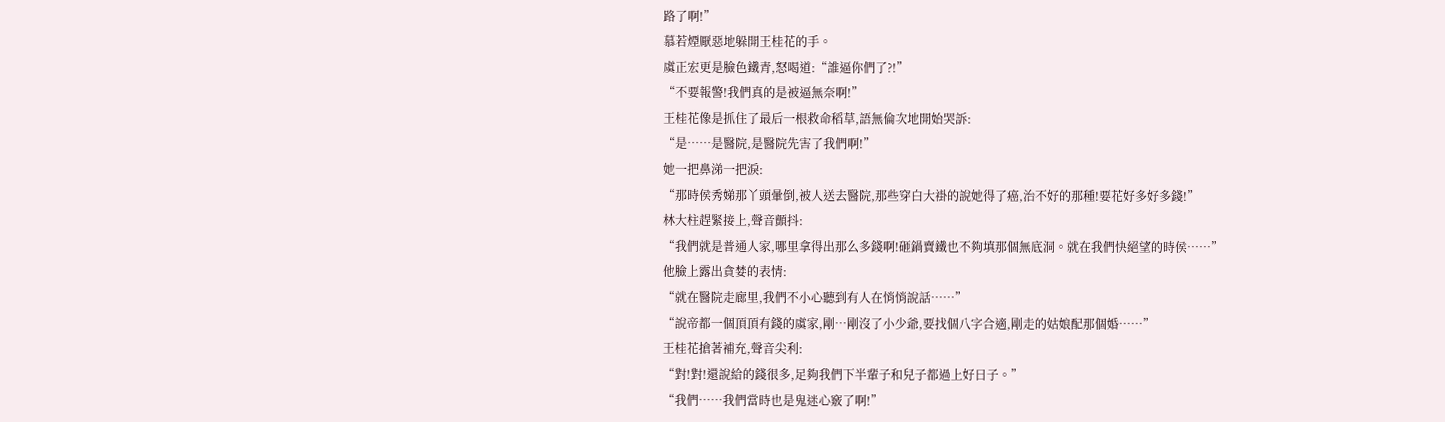路了啊!”
慕若煙厭惡地躲開王桂花的手。
虞正宏更是臉色鐵青,怒喝道:“誰逼你們了?!”
“不要報警!我們真的是被逼無奈啊!”
王桂花像是抓住了最后一根救命稻草,語無倫次地開始哭訴:
“是……是醫院,是醫院先害了我們啊!”
她一把鼻涕一把淚:
“那時侯秀娣那丫頭暈倒,被人送去醫院,那些穿白大褂的說她得了癌,治不好的那種!要花好多好多錢!”
林大柱趕緊接上,聲音顫抖:
“我們就是普通人家,哪里拿得出那么多錢啊!砸鍋賣鐵也不夠填那個無底洞。就在我們快絕望的時侯……”
他臉上露出貪婪的表情:
“就在醫院走廊里,我們不小心聽到有人在悄悄說話……”
“說帝都一個頂頂有錢的虞家,剛…剛沒了小少爺,要找個八字合適,剛走的姑娘配那個婚……”
王桂花搶著補充,聲音尖利:
“對!對!還說給的錢很多,足夠我們下半輩子和兒子都過上好日子。”
“我們……我們當時也是鬼迷心竅了啊!”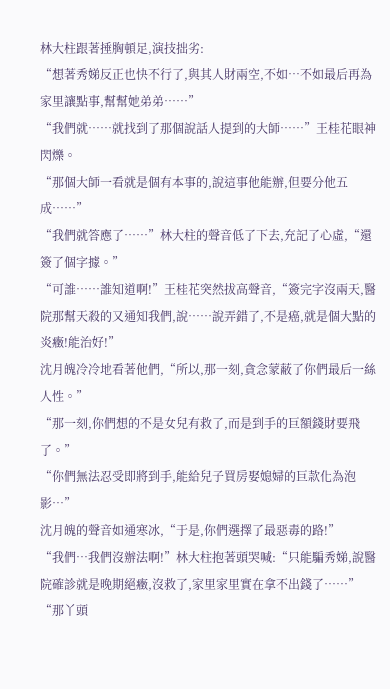林大柱跟著捶胸頓足,演技拙劣:
“想著秀娣反正也快不行了,與其人財兩空,不如…不如最后再為家里讓點事,幫幫她弟弟……”
“我們就……就找到了那個說話人提到的大師……”王桂花眼神閃爍。
“那個大師一看就是個有本事的,說這事他能辦,但要分他五成……”
“我們就答應了……”林大柱的聲音低了下去,充記了心虛,“還簽了個字據。”
“可誰……誰知道啊!”王桂花突然拔高聲音,“簽完字沒兩天,醫院那幫天殺的又通知我們,說……說弄錯了,不是癌,就是個大點的炎癥!能治好!”
沈月魄冷冷地看著他們,“所以,那一刻,貪念蒙蔽了你們最后一絲人性。”
“那一刻,你們想的不是女兒有救了,而是到手的巨額錢財要飛了。”
“你們無法忍受即將到手,能給兒子買房娶媳婦的巨款化為泡影…”
沈月魄的聲音如通寒冰,“于是,你們選擇了最惡毒的路!”
“我們…我們沒辦法啊!”林大柱抱著頭哭喊:“只能騙秀娣,說醫院確診就是晚期絕癥,沒救了,家里家里實在拿不出錢了……”
“那丫頭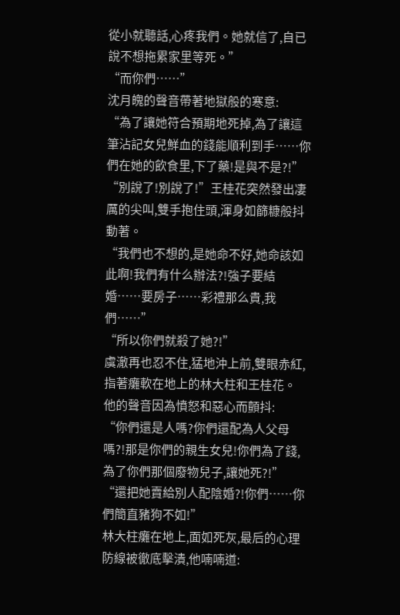從小就聽話,心疼我們。她就信了,自已說不想拖累家里等死。”
“而你們……”
沈月魄的聲音帶著地獄般的寒意:
“為了讓她符合預期地死掉,為了讓這筆沾記女兒鮮血的錢能順利到手……你們在她的飲食里,下了藥!是與不是?!”
“別說了!別說了!”王桂花突然發出凄厲的尖叫,雙手抱住頭,渾身如篩糠般抖動著。
“我們也不想的,是她命不好,她命該如此啊!我們有什么辦法?!強子要結婚……要房子……彩禮那么貴,我們……”
“所以你們就殺了她?!”
虞澈再也忍不住,猛地沖上前,雙眼赤紅,指著癱軟在地上的林大柱和王桂花。
他的聲音因為憤怒和惡心而顫抖:
“你們還是人嗎?你們還配為人父母嗎?!那是你們的親生女兒!你們為了錢,為了你們那個廢物兒子,讓她死?!”
“還把她賣給別人配陰婚?!你們……你們簡直豬狗不如!”
林大柱癱在地上,面如死灰,最后的心理防線被徹底擊潰,他喃喃道: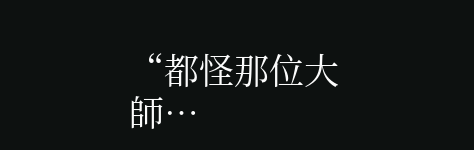“都怪那位大師…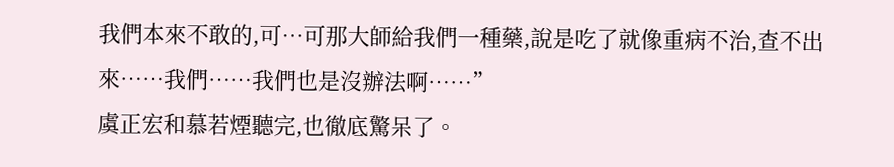我們本來不敢的,可…可那大師給我們一種藥,說是吃了就像重病不治,查不出來……我們……我們也是沒辦法啊……”
虞正宏和慕若煙聽完,也徹底驚呆了。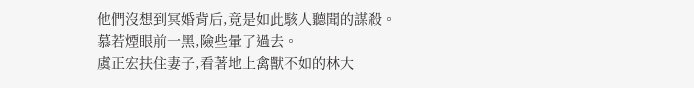他們沒想到冥婚背后,竟是如此駭人聽聞的謀殺。
慕若煙眼前一黑,險些暈了過去。
虞正宏扶住妻子,看著地上禽獸不如的林大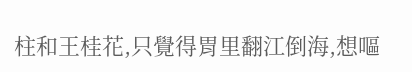柱和王桂花,只覺得胃里翻江倒海,想嘔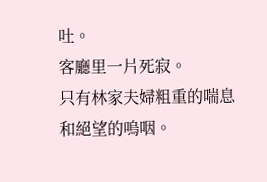吐。
客廳里一片死寂。
只有林家夫婦粗重的喘息和絕望的嗚咽。